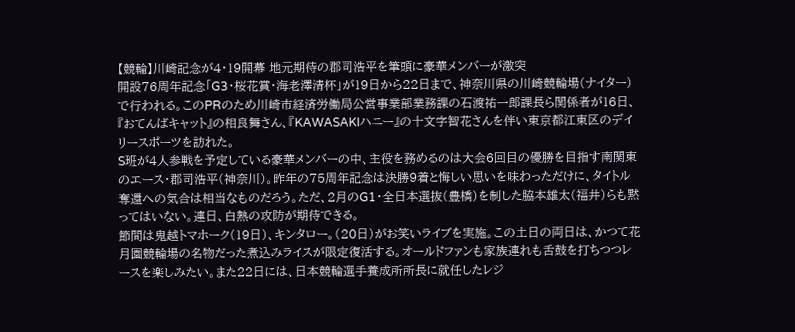【競輪】川崎記念が4・19開幕 地元期待の郡司浩平を筆頭に豪華メンバーが激突
開設76周年記念「G3・桜花賞・海老澤清杯」が19日から22日まで、神奈川県の川崎競輪場(ナイター)で行われる。このPRのため川崎市経済労働局公営事業部業務課の石渡祐一郎課長ら関係者が16日、『おてんばキャット』の相良舞さん、『KAWASAKIハニー』の十文字智花さんを伴い東京都江東区のデイリースポーツを訪れた。
S班が4人参戦を予定している豪華メンバーの中、主役を務めるのは大会6回目の優勝を目指す南関東のエース・郡司浩平(神奈川)。昨年の75周年記念は決勝9着と悔しい思いを味わっただけに、タイトル奪還への気合は相当なものだろう。ただ、2月のG1・全日本選抜(豊橋)を制した脇本雄太(福井)らも黙ってはいない。連日、白熱の攻防が期待できる。
節間は鬼越トマホーク(19日)、キンタロー。(20日)がお笑いライブを実施。この土日の両日は、かつて花月園競輪場の名物だった煮込みライスが限定復活する。オールドファンも家族連れも舌鼓を打ちつつレースを楽しみたい。また22日には、日本競輪選手養成所所長に就任したレジ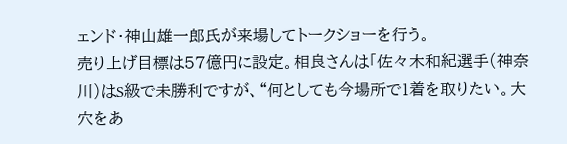ェンド・神山雄一郎氏が来場してトークショーを行う。
売り上げ目標は57億円に設定。相良さんは「佐々木和紀選手(神奈川)はS級で未勝利ですが、“何としても今場所で1着を取りたい。大穴をあ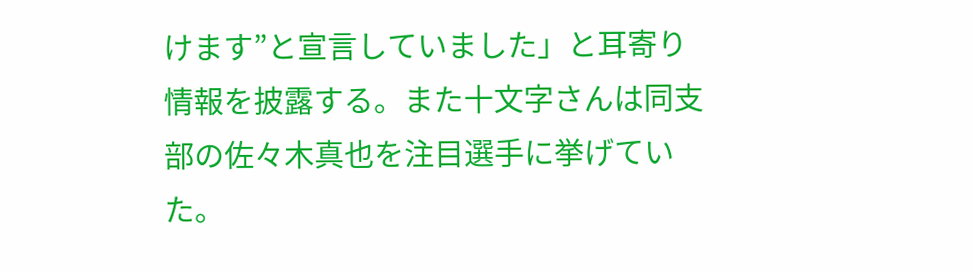けます”と宣言していました」と耳寄り情報を披露する。また十文字さんは同支部の佐々木真也を注目選手に挙げていた。